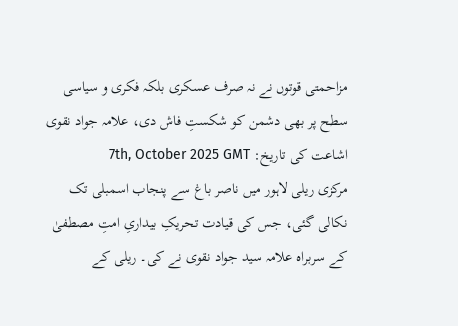مزاحمتی قوتوں نے نہ صرف عسکری بلکہ فکری و سیاسی سطح پر بھی دشمن کو شکستِ فاش دی، علامہ جواد نقوی
اشاعت کی تاریخ: 7th, October 2025 GMT
مرکزی ریلی لاہور میں ناصر باغ سے پنجاب اسمبلی تک نکالی گئی، جس کی قیادت تحریکِ بیداریِ امتِ مصطفیٰ کے سربراہ علامہ سید جواد نقوی نے کی۔ ریلی کے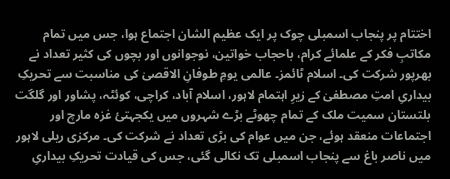اختتام پر پنجاب اسمبلی چوک پر ایک عظیم الشان اجتماع ہوا، جس میں تمام مکاتبِ فکر کے علمائے کرام، باحجاب خواتین، نوجوانوں اور بچوں کی کثیر تعداد نے بھرپور شرکت کی۔ اسلام ٹائمز۔ عالمی یومِ طوفانِ الاقصیٰ کی مناسبت سے تحریکِ بیداریِ امتِ مصطفیٰ کے زیرِ اہتمام لاہور، اسلام آباد، کراچی، کوئٹہ، پشاور اور گلگت بلتستان سمیت ملک کے تمام چھوٹے بڑے شہروں میں یکجہتیٔ غزہ مارچ اور اجتماعات منعقد ہوئے، جن میں عوام کی بڑی تعداد نے شرکت کی۔ مرکزی ریلی لاہور میں ناصر باغ سے پنجاب اسمبلی تک نکالی گئی، جس کی قیادت تحریکِ بیداریِ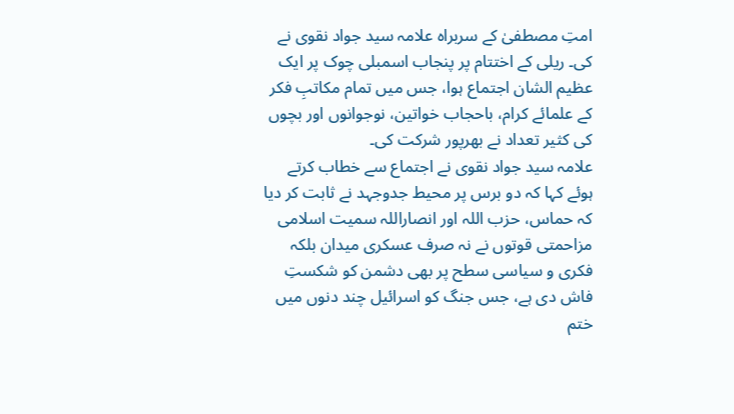امتِ مصطفیٰ کے سربراہ علامہ سید جواد نقوی نے کی۔ ریلی کے اختتام پر پنجاب اسمبلی چوک پر ایک عظیم الشان اجتماع ہوا، جس میں تمام مکاتبِ فکر کے علمائے کرام، باحجاب خواتین، نوجوانوں اور بچوں کی کثیر تعداد نے بھرپور شرکت کی۔
علامہ سید جواد نقوی نے اجتماع سے خطاب کرتے ہوئے کہا کہ دو برس پر محیط جدوجہد نے ثابت کر دیا کہ حماس، حزب اللہ اور انصاراللہ سمیت اسلامی مزاحمتی قوتوں نے نہ صرف عسکری میدان بلکہ فکری و سیاسی سطح پر بھی دشمن کو شکستِ فاش دی ہے، جس جنگ کو اسرائیل چند دنوں میں ختم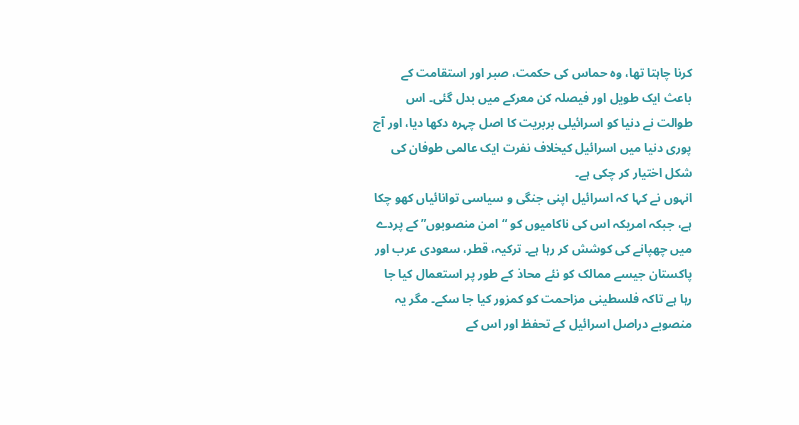کرنا چاہتا تھا، وہ حماس کی حکمت، صبر اور استقامت کے باعث ایک طویل اور فیصلہ کن معرکے میں بدل گئی۔ اس طوالت نے دنیا کو اسرائیلی بربریت کا اصل چہرہ دکھا دیا، اور آج پوری دنیا میں اسرائیل کیخلاف نفرت ایک عالمی طوفان کی شکل اختیار کر چکی ہے۔
انہوں نے کہا کہ اسرائیل اپنی جنگی و سیاسی توانائیاں کھو چکا ہے، جبکہ امریکہ اس کی ناکامیوں کو “امن منصوبوں” کے پردے میں چھپانے کی کوشش کر رہا ہے۔ ترکیہ، قطر، سعودی عرب اور پاکستان جیسے ممالک کو نئے محاذ کے طور پر استعمال کیا جا رہا ہے تاکہ فلسطینی مزاحمت کو کمزور کیا جا سکے۔ مگر یہ منصوبے دراصل اسرائیل کے تحفظ اور اس کے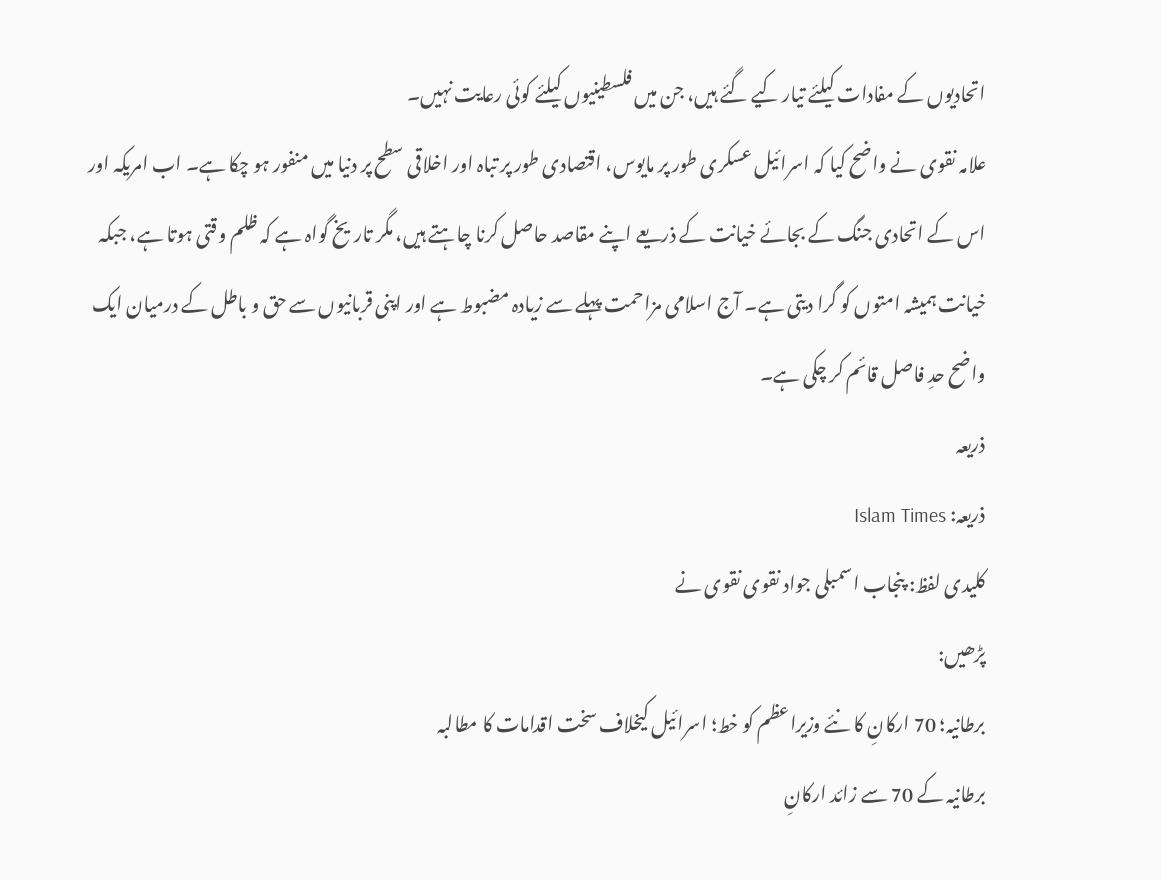اتحادیوں کے مفادات کیلئے تیار کیے گئے ہیں، جن میں فلسطینیوں کیلئے کوئی رعایت نہیں۔
علامہ نقوی نے واضح کیا کہ اسرائیل عسکری طور پر مایوس، اقتصادی طور پر تباہ اور اخلاقی سطح پر دنیا میں منفور ہو چکا ہے۔ اب امریکہ اور اس کے اتحادی جنگ کے بجائے خیانت کے ذریعے اپنے مقاصد حاصل کرنا چاہتے ہیں، مگر تاریخ گواہ ہے کہ ظلم وقتی ہوتا ہے، جبکہ خیانت ہمیشہ امتوں کو گرا دیتی ہے۔ آج اسلامی مزاحمت پہلے سے زیادہ مضبوط ہے اور اپنی قربانیوں سے حق و باطل کے درمیان ایک واضح حدِ فاصل قائم کر چکی ہے۔
ذریعہ
ذریعہ: Islam Times
کلیدی لفظ: پنجاب اسمبلی جواد نقوی نقوی نے
پڑھیں:
برطانیہ؛ 70 ارکانِ کا نئے وزیراعظم کو خط؛ اسرائیل کیخلاف سخت اقدامات کا مطالبہ
برطانیہ کے 70 سے زائد ارکانِ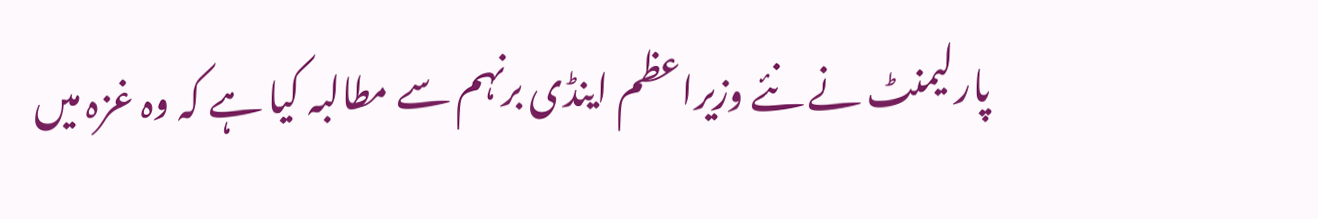پارلیمنٹ نے نئے وزیراعظم اینڈی برنہم سے مطالبہ کیا ہے کہ وہ غزہ میں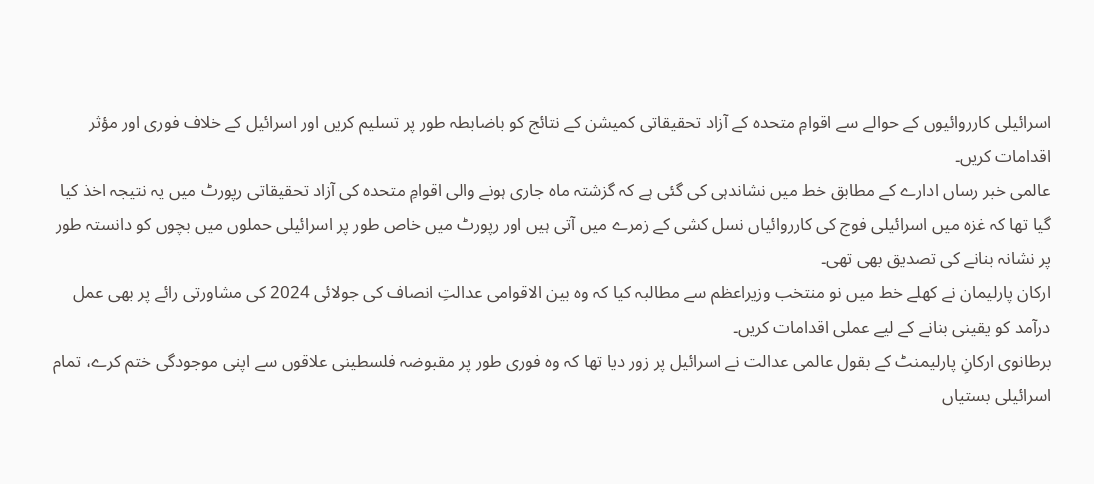اسرائیلی کارروائیوں کے حوالے سے اقوامِ متحدہ کے آزاد تحقیقاتی کمیشن کے نتائج کو باضابطہ طور پر تسلیم کریں اور اسرائیل کے خلاف فوری اور مؤثر اقدامات کریں۔
عالمی خبر رساں ادارے کے مطابق خط میں نشاندہی کی گئی ہے کہ گزشتہ ماہ جاری ہونے والی اقوامِ متحدہ کی آزاد تحقیقاتی رپورٹ میں یہ نتیجہ اخذ کیا گیا تھا کہ غزہ میں اسرائیلی فوج کی کارروائیاں نسل کشی کے زمرے میں آتی ہیں اور رپورٹ میں خاص طور پر اسرائیلی حملوں میں بچوں کو دانستہ طور پر نشانہ بنانے کی تصدیق بھی تھی۔
ارکان پارلیمان نے کھلے خط میں نو منتخب وزیراعظم سے مطالبہ کیا کہ وہ بین الاقوامی عدالتِ انصاف کی جولائی 2024 کی مشاورتی رائے پر بھی عمل درآمد کو یقینی بنانے کے لیے عملی اقدامات کریں۔
برطانوی ارکانِ پارلیمنٹ کے بقول عالمی عدالت نے اسرائیل پر زور دیا تھا کہ وہ فوری طور پر مقبوضہ فلسطینی علاقوں سے اپنی موجودگی ختم کرے، تمام اسرائیلی بستیاں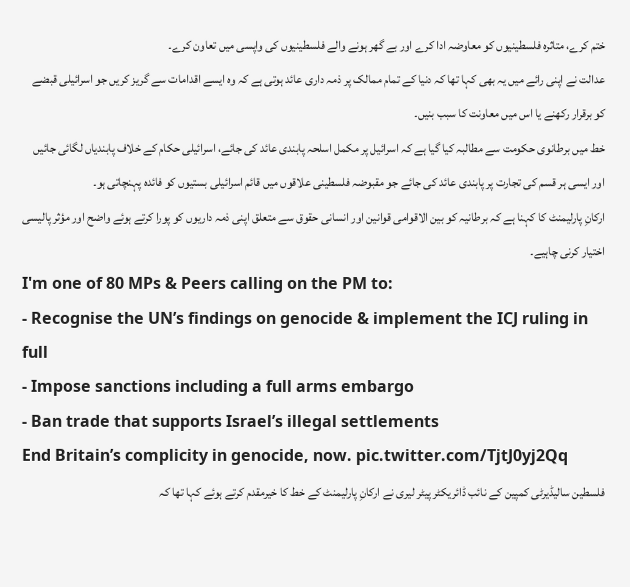ختم کرے، متاثرہ فلسطینیوں کو معاوضہ ادا کرے اور بے گھر ہونے والے فلسطینیوں کی واپسی میں تعاون کرے۔
عدالت نے اپنی رائے میں یہ بھی کہا تھا کہ دنیا کے تمام ممالک پر ذمہ داری عائد ہوتی ہے کہ وہ ایسے اقدامات سے گریز کریں جو اسرائیلی قبضے کو برقرار رکھنے یا اس میں معاونت کا سبب بنیں۔
خط میں برطانوی حکومت سے مطالبہ کیا گیا ہے کہ اسرائیل پر مکمل اسلحہ پابندی عائد کی جائے، اسرائیلی حکام کے خلاف پابندیاں لگائی جائیں اور ایسی ہر قسم کی تجارت پر پابندی عائد کی جائے جو مقبوضہ فلسطینی علاقوں میں قائم اسرائیلی بستیوں کو فائدہ پہنچاتی ہو۔
ارکانِ پارلیمنٹ کا کہنا ہے کہ برطانیہ کو بین الاقوامی قوانین اور انسانی حقوق سے متعلق اپنی ذمہ داریوں کو پورا کرتے ہوئے واضح اور مؤثر پالیسی اختیار کرنی چاہیے۔
I'm one of 80 MPs & Peers calling on the PM to:
- Recognise the UN’s findings on genocide & implement the ICJ ruling in full
- Impose sanctions including a full arms embargo
- Ban trade that supports Israel’s illegal settlements
End Britain’s complicity in genocide, now. pic.twitter.com/TjtJ0yj2Qq
فلسطین سالیڈیرٹی کمپین کے نائب ڈائریکٹر پیٹر لیری نے ارکانِ پارلیمنٹ کے خط کا خیرمقدم کرتے ہوئے کہا تھا کہ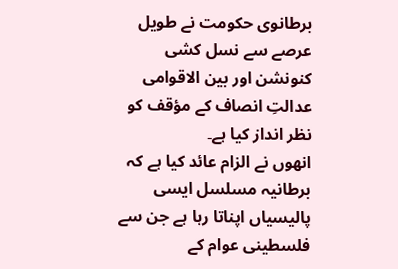برطانوی حکومت نے طویل عرصے سے نسل کشی کنونشن اور بین الاقوامی عدالتِ انصاف کے مؤقف کو نظر انداز کیا ہے۔
انھوں نے الزام عائد کیا ہے کہ برطانیہ مسلسل ایسی پالیسیاں اپناتا رہا ہے جن سے فلسطینی عوام کے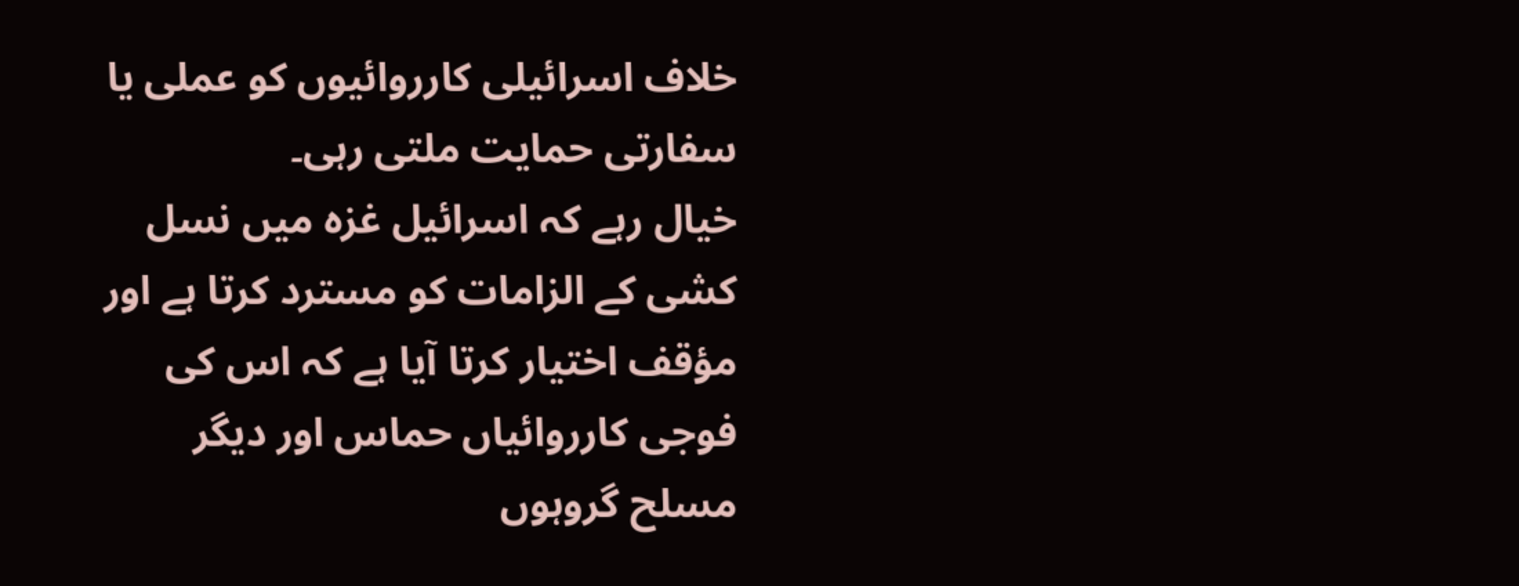خلاف اسرائیلی کارروائیوں کو عملی یا سفارتی حمایت ملتی رہی۔
خیال رہے کہ اسرائیل غزہ میں نسل کشی کے الزامات کو مسترد کرتا ہے اور مؤقف اختیار کرتا آیا ہے کہ اس کی فوجی کارروائیاں حماس اور دیگر مسلح گروہوں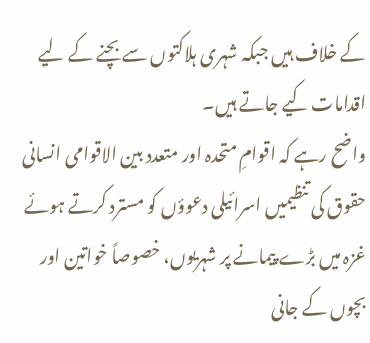کے خلاف ہیں جبکہ شہری ہلاکتوں سے بچنے کے لیے اقدامات کیے جاتے ہیں۔
واضح رہے کہ اقوامِ متحدہ اور متعدد بین الاقوامی انسانی حقوق کی تنظیمیں اسرائیلی دعوؤں کو مسترد کرتے ہوئے غزہ میں بڑے پیمانے پر شہریوں، خصوصاً خواتین اور بچوں کے جانی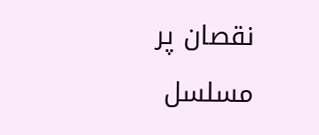نقصان پر مسلسل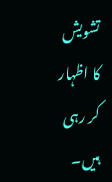تشویش کا اظہار کر رہی ہیں۔